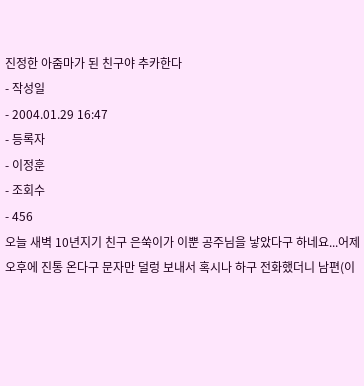진정한 아줌마가 된 친구야 추카한다
- 작성일
- 2004.01.29 16:47
- 등록자
- 이정훈
- 조회수
- 456
오늘 새벽 10년지기 친구 은쑥이가 이뿐 공주님을 낳았다구 하네요...어제 오후에 진통 온다구 문자만 덜렁 보내서 혹시나 하구 전화했더니 남편(이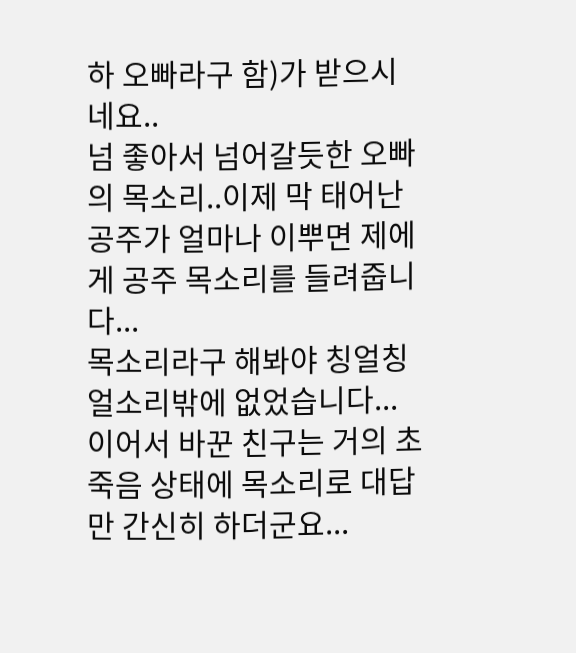하 오빠라구 함)가 받으시네요..
넘 좋아서 넘어갈듯한 오빠의 목소리..이제 막 태어난 공주가 얼마나 이뿌면 제에게 공주 목소리를 들려줍니다...
목소리라구 해봐야 칭얼칭얼소리밖에 없었습니다...
이어서 바꾼 친구는 거의 초죽음 상태에 목소리로 대답만 간신히 하더군요...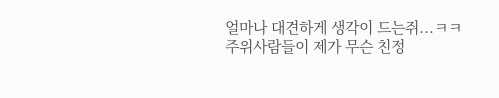얼마나 대견하게 생각이 드는쥐...ㅋㅋ
주위사람들이 제가 무슨 친정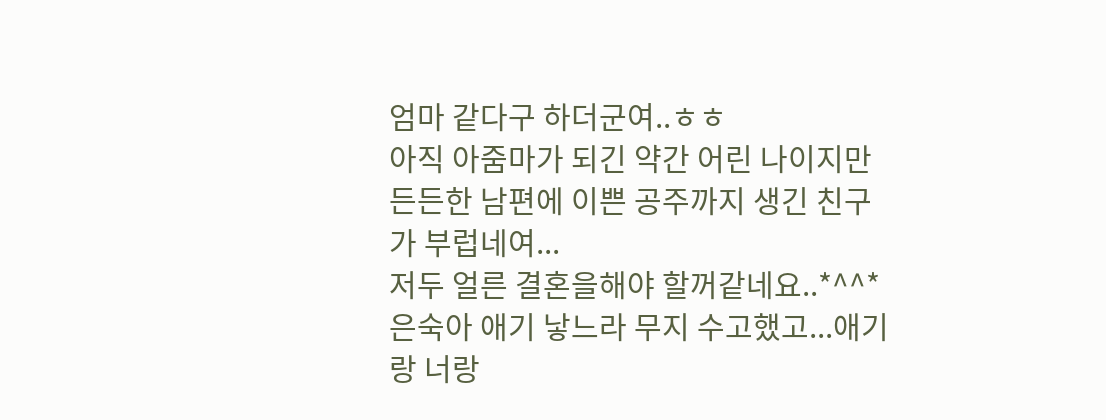엄마 같다구 하더군여..ㅎㅎ
아직 아줌마가 되긴 약간 어린 나이지만 든든한 남편에 이쁜 공주까지 생긴 친구가 부럽네여...
저두 얼른 결혼을해야 할꺼같네요..*^^*
은숙아 애기 낳느라 무지 수고했고...애기랑 너랑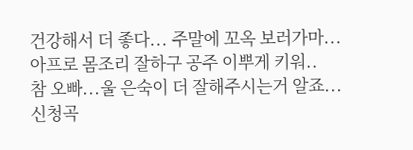건강해서 더 좋다... 주말에 꼬옥 보러가마...
아프로 몸조리 잘하구 공주 이뿌게 키워..
참 오빠...울 은숙이 더 잘해주시는거 알죠...
신청곡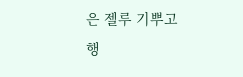은 젤루 기뿌고 행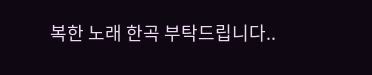복한 노래 한곡 부탁드립니다..